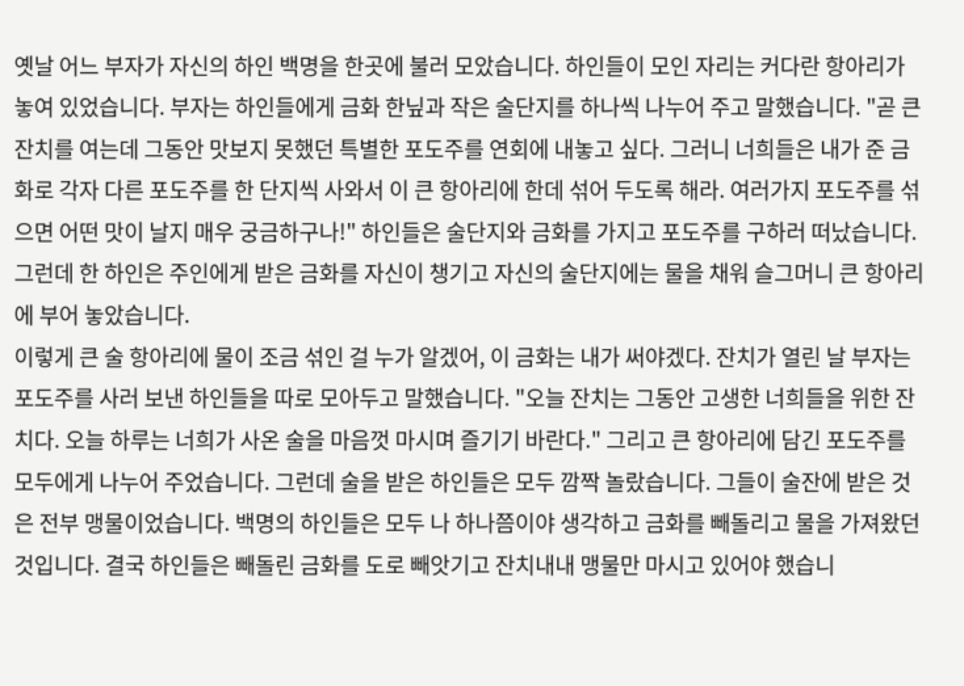옛날 어느 부자가 자신의 하인 백명을 한곳에 불러 모았습니다. 하인들이 모인 자리는 커다란 항아리가 놓여 있었습니다. 부자는 하인들에게 금화 한닢과 작은 술단지를 하나씩 나누어 주고 말했습니다. "곧 큰 잔치를 여는데 그동안 맛보지 못했던 특별한 포도주를 연회에 내놓고 싶다. 그러니 너희들은 내가 준 금화로 각자 다른 포도주를 한 단지씩 사와서 이 큰 항아리에 한데 섞어 두도록 해라. 여러가지 포도주를 섞으면 어떤 맛이 날지 매우 궁금하구나!" 하인들은 술단지와 금화를 가지고 포도주를 구하러 떠났습니다. 그런데 한 하인은 주인에게 받은 금화를 자신이 챙기고 자신의 술단지에는 물을 채워 슬그머니 큰 항아리에 부어 놓았습니다.
이렇게 큰 술 항아리에 물이 조금 섞인 걸 누가 알겠어, 이 금화는 내가 써야겠다. 잔치가 열린 날 부자는 포도주를 사러 보낸 하인들을 따로 모아두고 말했습니다. "오늘 잔치는 그동안 고생한 너희들을 위한 잔치다. 오늘 하루는 너희가 사온 술을 마음껏 마시며 즐기기 바란다." 그리고 큰 항아리에 담긴 포도주를 모두에게 나누어 주었습니다. 그런데 술을 받은 하인들은 모두 깜짝 놀랐습니다. 그들이 술잔에 받은 것은 전부 맹물이었습니다. 백명의 하인들은 모두 나 하나쯤이야 생각하고 금화를 빼돌리고 물을 가져왔던 것입니다. 결국 하인들은 빼돌린 금화를 도로 빼앗기고 잔치내내 맹물만 마시고 있어야 했습니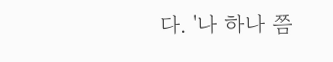다. '나 하나 쯤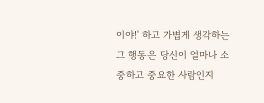이야!' 하고 가볍게 생각하는 그 행동은 당신이 얼마나 소중하고 중요한 사람인지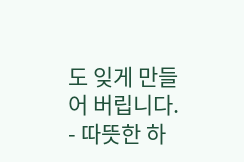도 잊게 만들어 버립니다.
- 따뜻한 하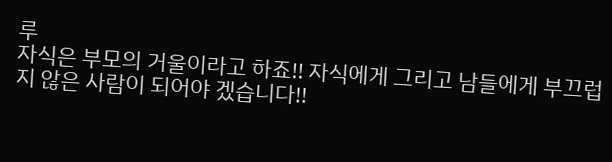루
자식은 부모의 거울이라고 하죠!! 자식에게 그리고 남들에게 부끄럽지 않은 사람이 되어야 겠습니다!!